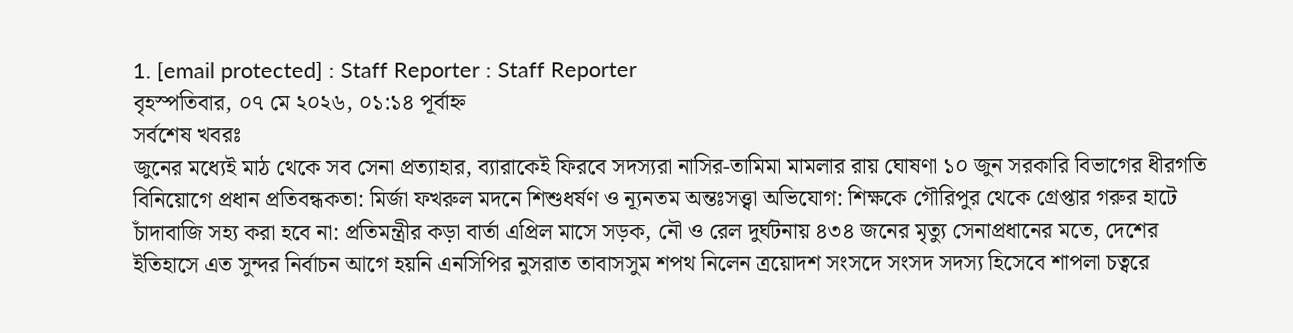1. [email protected] : Staff Reporter : Staff Reporter
বৃহস্পতিবার, ০৭ মে ২০২৬, ০১:১৪ পূর্বাহ্ন
সর্বশেষ খবরঃ
জুনের মধ্যেই মাঠ থেকে সব সেনা প্রত্যাহার, ব্যারাকেই ফিরবে সদস্যরা নাসির-তামিমা মামলার রায় ঘোষণা ১০ জুন সরকারি বিভাগের ধীরগতি বিনিয়োগে প্রধান প্রতিবন্ধকতা: মির্জা ফখরুল মদনে শিশুধর্ষণ ও ন্যূনতম অন্তঃসত্ত্বা অভিযোগ: শিক্ষকে গৌরিপুর থেকে গ্রেপ্তার গরুর হাটে চাঁদাবাজি সহ্য করা হবে না: প্রতিমন্ত্রীর কড়া বার্তা এপ্রিল মাসে সড়ক, নৌ ও রেল দুর্ঘটনায় ৪৩৪ জনের মৃত্যু সেনাপ্রধানের মতে, দেশের ইতিহাসে এত সুন্দর নির্বাচন আগে হয়নি এনসিপির নুসরাত তাবাসসুম শপথ নিলেন ত্রয়োদশ সংসদে সংসদ সদস্য হিসেবে শাপলা চত্বরে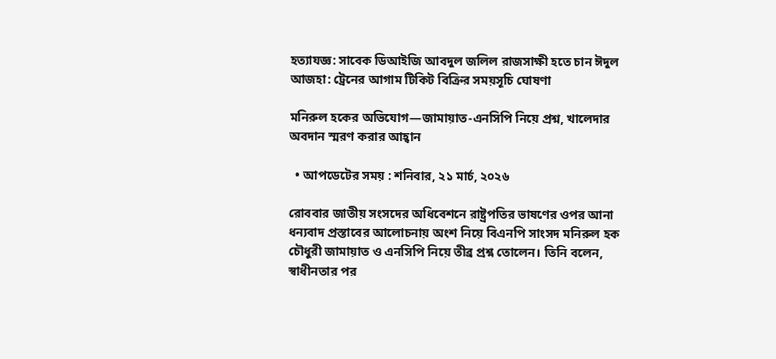হত্যাযজ্ঞ: সাবেক ডিআইজি আবদুল জলিল রাজসাক্ষী হতে চান ঈদুল আজহা: ট্রেনের আগাম টিকিট বিক্রির সময়সূচি ঘোষণা

মনিরুল হকের অভিযোগ—জামায়াত-এনসিপি নিয়ে প্রশ্ন, খালেদার অবদান স্মরণ করার আহ্বান

  • আপডেটের সময় : শনিবার, ২১ মার্চ, ২০২৬

রোববার জাতীয় সংসদের অধিবেশনে রাষ্ট্রপতির ভাষণের ওপর আনা ধন্যবাদ প্রস্তাবের আলোচনায় অংশ নিয়ে বিএনপি সাংসদ মনিরুল হক চৌধুরী জামায়াত ও এনসিপি নিয়ে তীব্র প্রশ্ন তোলেন। তিনি বলেন, স্বাধীনতার পর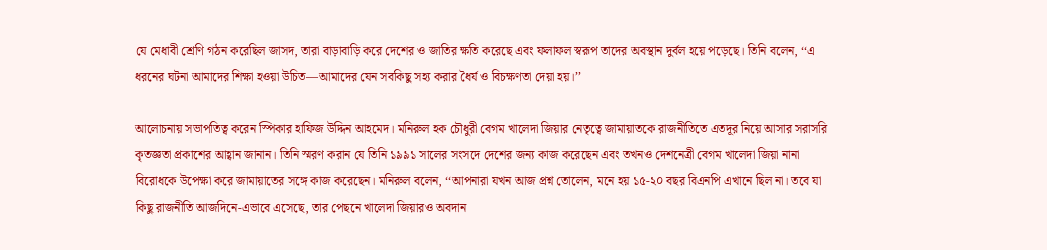যে মেধাবী শ্রেণি গঠন করেছিল জাসদ, তারা বাড়াবাড়ি করে দেশের ও জাতির ক্ষতি করেছে এবং ফলাফল স্বরূপ তাদের অবস্থান দুর্বল হয়ে পড়েছে। তিনি বলেন, ‘‘এ ধরনের ঘটনা আমাদের শিক্ষা হওয়া উচিত—আমাদের যেন সবকিছু সহ্য করার ধৈর্য ও বিচক্ষণতা দেয়া হয়।’’

আলোচনায় সভাপতিত্ব করেন স্পিকার হাফিজ উদ্দিন আহমেদ। মনিরুল হক চৌধুরী বেগম খালেদা জিয়ার নেতৃত্বে জামায়াতকে রাজনীতিতে এতদূর নিয়ে আসার সরাসরি কৃতজ্ঞতা প্রকাশের আহ্বান জানান। তিনি স্মরণ করান যে তিনি ১৯৯১ সালের সংসদে দেশের জন্য কাজ করেছেন এবং তখনও দেশনেত্রী বেগম খালেদা জিয়া নানা বিরোধকে উপেক্ষা করে জামায়াতের সঙ্গে কাজ করেছেন। মনিরুল বলেন, ‘‘আপনারা যখন আজ প্রশ্ন তোলেন, মনে হয় ১৫-২০ বছর বিএনপি এখানে ছিল না। তবে যা কিছু রাজনীতি আজদিনে-এভাবে এসেছে, তার পেছনে খালেদা জিয়ারও অবদান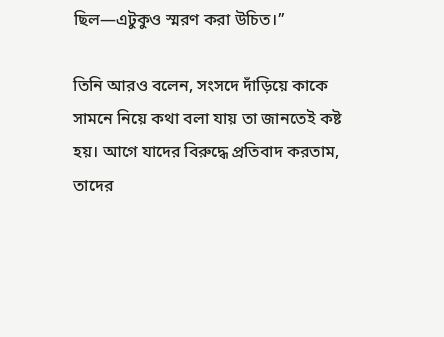ছিল—এটুকুও স্মরণ করা উচিত।’’

তিনি আরও বলেন, সংসদে দাঁড়িয়ে কাকে সামনে নিয়ে কথা বলা যায় তা জানতেই কষ্ট হয়। আগে যাদের বিরুদ্ধে প্রতিবাদ করতাম, তাদের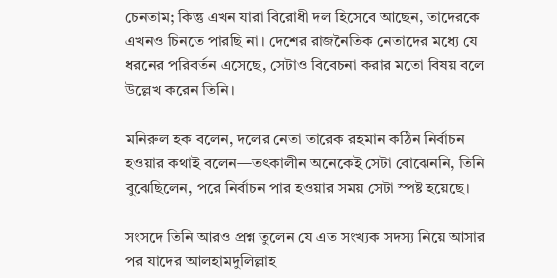চেনতাম; কিন্তু এখন যারা বিরোধী দল হিসেবে আছেন, তাদেরকে এখনও চিনতে পারছি না। দেশের রাজনৈতিক নেতাদের মধ্যে যে ধরনের পরিবর্তন এসেছে, সেটাও বিবেচনা করার মতো বিষয় বলে উল্লেখ করেন তিনি।

মনিরুল হক বলেন, দলের নেতা তারেক রহমান কঠিন নির্বাচন হওয়ার কথাই বলেন—তৎকালীন অনেকেই সেটা বোঝেননি, তিনি বুঝেছিলেন, পরে নির্বাচন পার হওয়ার সময় সেটা স্পষ্ট হয়েছে।

সংসদে তিনি আরও প্রশ্ন তুলেন যে এত সংখ্যক সদস্য নিয়ে আসার পর যাদের আলহামদুলিল্লাহ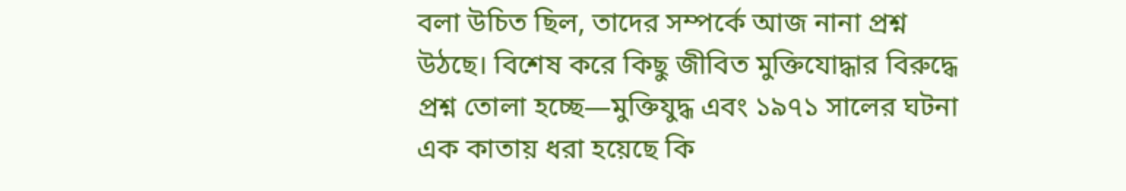বলা উচিত ছিল, তাদের সম্পর্কে আজ নানা প্রশ্ন উঠছে। বিশেষ করে কিছু জীবিত মুক্তিযোদ্ধার বিরুদ্ধে প্রশ্ন তোলা হচ্ছে—মুক্তিযুদ্ধ এবং ১৯৭১ সালের ঘটনা এক কাতায় ধরা হয়েছে কি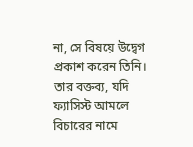না, সে বিষয়ে উদ্বেগ প্রকাশ করেন তিনি। তার বক্তব্য, যদি ফ্যাসিস্ট আমলে বিচারের নামে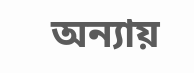অন্যায়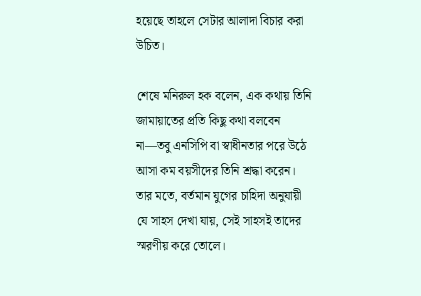হয়েছে তাহলে সেটার আলাদা বিচার করা উচিত।

শেষে মনিরুল হক বলেন, এক কথায় তিনি জামায়াতের প্রতি কিছু কথা বলবেন না—তবু এনসিপি বা স্বাধীনতার পরে উঠে আসা কম বয়সীদের তিনি শ্রদ্ধা করেন। তার মতে, বর্তমান যুগের চাহিদা অনুযায়ী যে সাহস দেখা যায়, সেই সাহসই তাদের স্মরণীয় করে তোলে।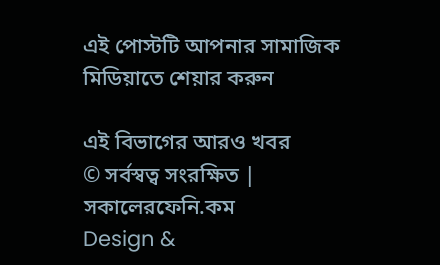এই পোস্টটি আপনার সামাজিক মিডিয়াতে শেয়ার করুন

এই বিভাগের আরও খবর
© সর্বস্বত্ব সংরক্ষিত | সকালেরফেনি.কম
Design &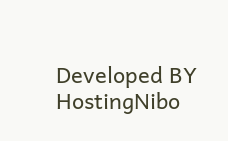Developed BY HostingNibo